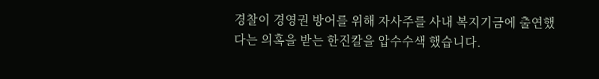경찰이 경영권 방어를 위해 자사주를 사내 복지기금에 출연했다는 의혹을 받는 한진칼을 압수수색 했습니다.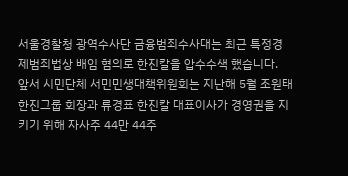서울경찰청 광역수사단 금융범죄수사대는 최근 특정경제범죄법상 배임 혐의로 한진칼을 압수수색 했습니다.
앞서 시민단체 서민민생대책위원회는 지난해 5월 조원태 한진그룹 회장과 류경표 한진칼 대표이사가 경영권을 지키기 위해 자사주 44만 44주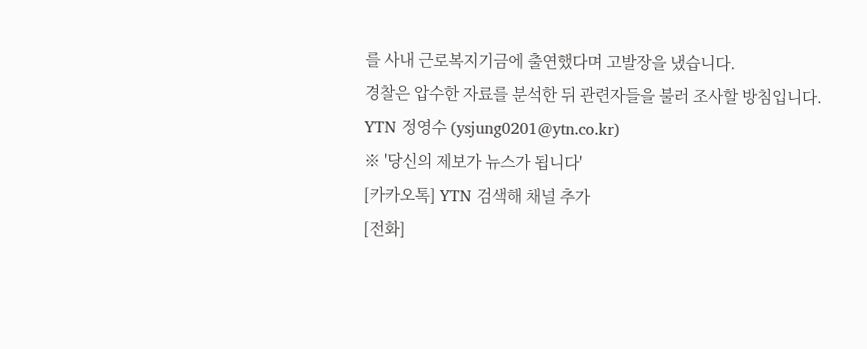를 사내 근로복지기금에 출연했다며 고발장을 냈습니다.
경찰은 압수한 자료를 분석한 뒤 관련자들을 불러 조사할 방침입니다.
YTN 정영수 (ysjung0201@ytn.co.kr)
※ '당신의 제보가 뉴스가 됩니다'
[카카오톡] YTN 검색해 채널 추가
[전화]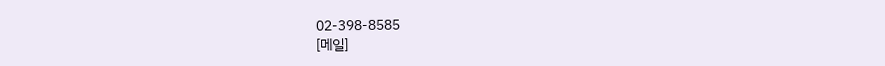02-398-8585
[메일]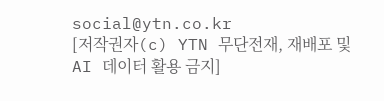social@ytn.co.kr
[저작권자(c) YTN 무단전재, 재배포 및 AI 데이터 활용 금지]